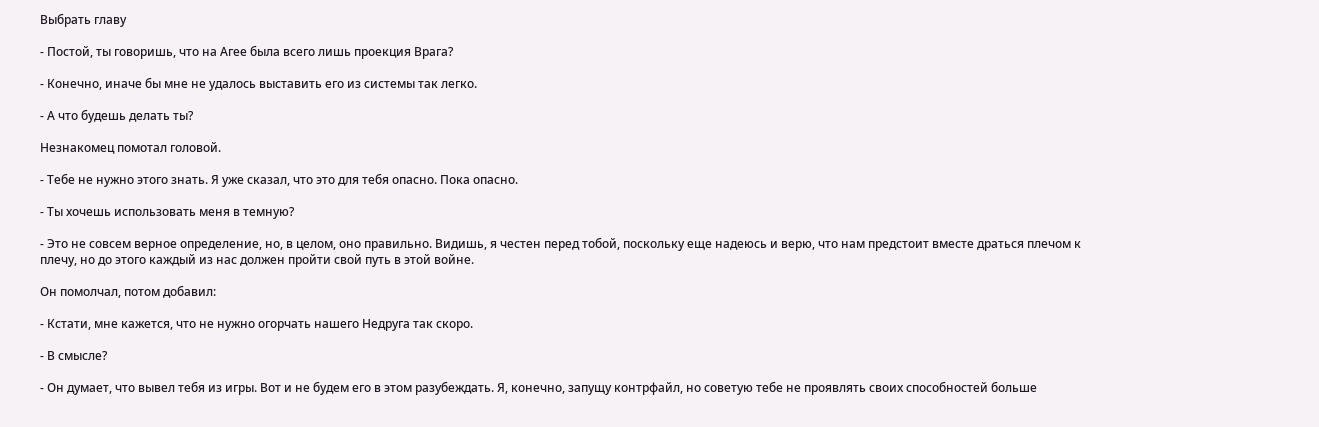Выбрать главу

- Постой, ты говоришь, что на Агее была всего лишь проекция Врага?

- Конечно, иначе бы мне не удалось выставить его из системы так легко.

- А что будешь делать ты?

Незнакомец помотал головой.

- Тебе не нужно этого знать. Я уже сказал, что это для тебя опасно. Пока опасно.

- Ты хочешь использовать меня в темную?

- Это не совсем верное определение, но, в целом, оно правильно. Видишь, я честен перед тобой, поскольку еще надеюсь и верю, что нам предстоит вместе драться плечом к плечу, но до этого каждый из нас должен пройти свой путь в этой войне.

Он помолчал, потом добавил:

- Кстати, мне кажется, что не нужно огорчать нашего Недруга так скоро.

- В смысле?

- Он думает, что вывел тебя из игры. Вот и не будем его в этом разубеждать. Я, конечно, запущу контрфайл, но советую тебе не проявлять своих способностей больше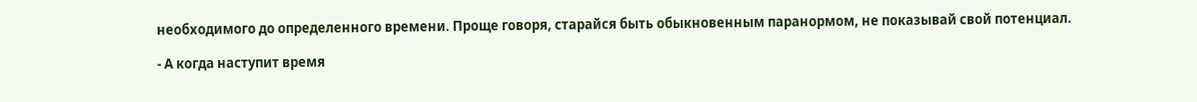необходимого до определенного времени. Проще говоря, старайся быть обыкновенным паранормом, не показывай свой потенциал.

- А когда наступит время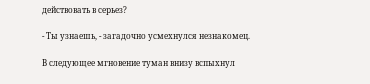действовать в серьез?

- Ты узнаешь, - загадочно усмехнулся незнакомец.

В следующее мгновение туман внизу вспыхнул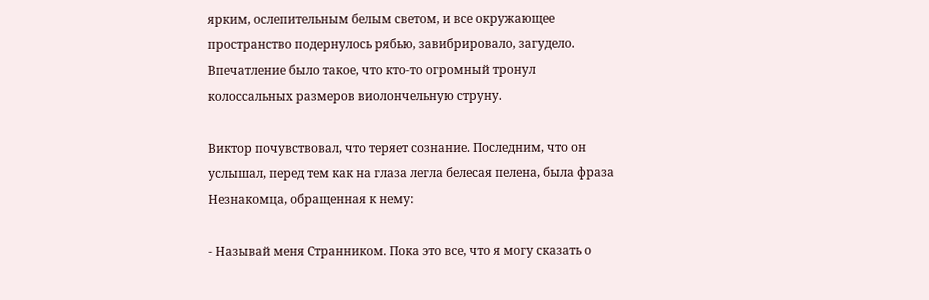ярким, ослепительным белым светом, и все окружающее пространство подернулось рябью, завибрировало, загудело. Впечатление было такое, что кто-то огромный тронул колоссальных размеров виолончельную струну.

Виктор почувствовал, что теряет сознание. Последним, что он услышал, перед тем как на глаза легла белесая пелена, была фраза Незнакомца, обращенная к нему:

- Называй меня Странником. Пока это все, что я могу сказать о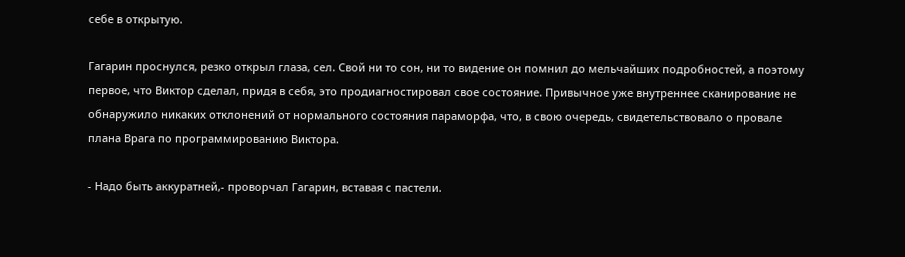себе в открытую.

Гагарин проснулся, резко открыл глаза, сел. Свой ни то сон, ни то видение он помнил до мельчайших подробностей, а поэтому первое, что Виктор сделал, придя в себя, это продиагностировал свое состояние. Привычное уже внутреннее сканирование не обнаружило никаких отклонений от нормального состояния параморфа, что, в свою очередь, свидетельствовало о провале плана Врага по программированию Виктора.

- Надо быть аккуратней,- проворчал Гагарин, вставая с пастели.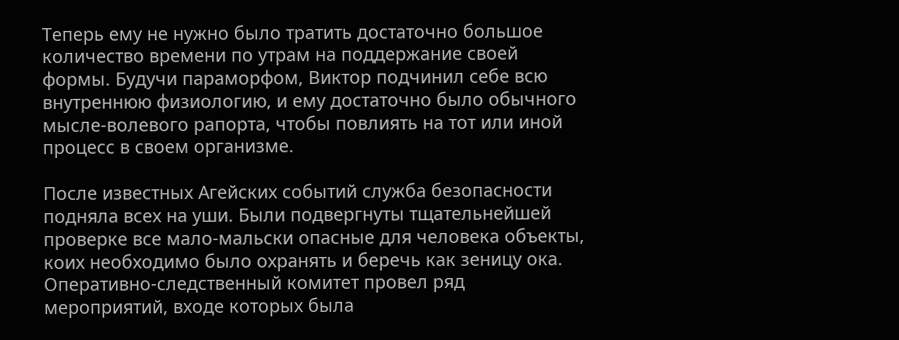Теперь ему не нужно было тратить достаточно большое количество времени по утрам на поддержание своей формы. Будучи параморфом, Виктор подчинил себе всю внутреннюю физиологию, и ему достаточно было обычного мысле-волевого рапорта, чтобы повлиять на тот или иной процесс в своем организме.

После известных Агейских событий служба безопасности подняла всех на уши. Были подвергнуты тщательнейшей проверке все мало-мальски опасные для человека объекты, коих необходимо было охранять и беречь как зеницу ока. Оперативно-следственный комитет провел ряд мероприятий, входе которых была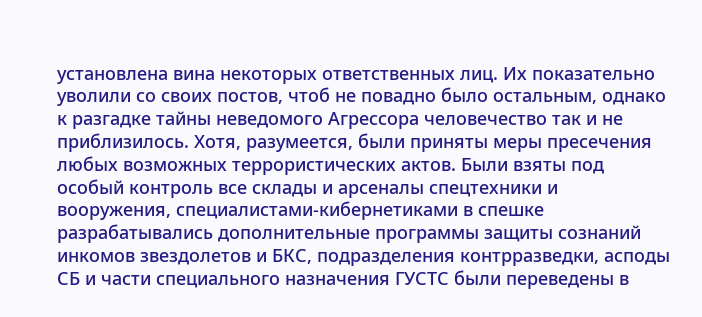установлена вина некоторых ответственных лиц. Их показательно уволили со своих постов, чтоб не повадно было остальным, однако к разгадке тайны неведомого Агрессора человечество так и не приблизилось. Хотя, разумеется, были приняты меры пресечения любых возможных террористических актов. Были взяты под особый контроль все склады и арсеналы спецтехники и вооружения, специалистами-кибернетиками в спешке разрабатывались дополнительные программы защиты сознаний инкомов звездолетов и БКС, подразделения контрразведки, асподы СБ и части специального назначения ГУСТС были переведены в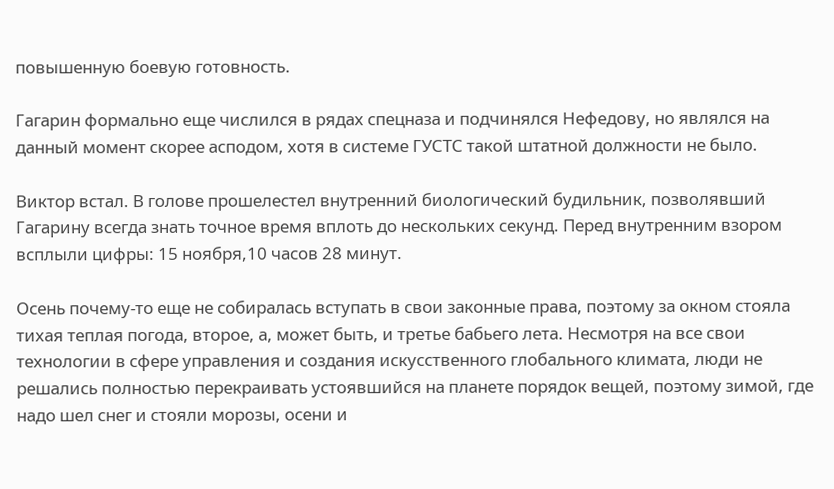повышенную боевую готовность.

Гагарин формально еще числился в рядах спецназа и подчинялся Нефедову, но являлся на данный момент скорее асподом, хотя в системе ГУСТС такой штатной должности не было.

Виктор встал. В голове прошелестел внутренний биологический будильник, позволявший Гагарину всегда знать точное время вплоть до нескольких секунд. Перед внутренним взором всплыли цифры: 15 ноября,10 часов 28 минут.

Осень почему-то еще не собиралась вступать в свои законные права, поэтому за окном стояла тихая теплая погода, второе, а, может быть, и третье бабьего лета. Несмотря на все свои технологии в сфере управления и создания искусственного глобального климата, люди не решались полностью перекраивать устоявшийся на планете порядок вещей, поэтому зимой, где надо шел снег и стояли морозы, осени и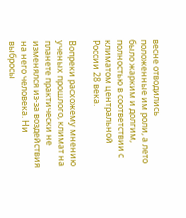весне отводились положенные им роли, а лето было жарким и долгим, полностью в соответствии с климатом центральной России 28 века.

Вопреки расхожему мнению ученых прошлого, климат на планете практически не изменялся из-за воздействия на него человека. Ни выбросы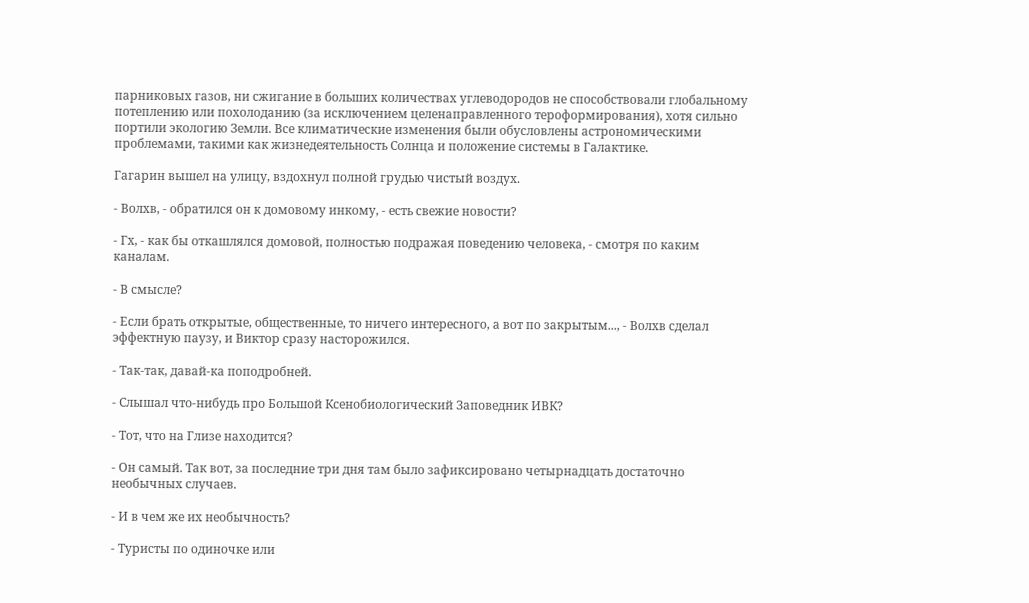парниковых газов, ни сжигание в больших количествах углеводородов не способствовали глобальному потеплению или похолоданию (за исключением целенаправленного тероформирования), хотя сильно портили экологию Земли. Все климатические изменения были обусловлены астрономическими проблемами, такими как жизнедеятельность Солнца и положение системы в Галактике.

Гагарин вышел на улицу, вздохнул полной грудью чистый воздух.

- Волхв, - обратился он к домовому инкому, - есть свежие новости?

- Гх, - как бы откашлялся домовой, полностью подражая поведению человека, - смотря по каким каналам.

- В смысле?

- Если брать открытые, общественные, то ничего интересного, а вот по закрытым..., - Волхв сделал эффектную паузу, и Виктор сразу насторожился.

- Так-так, давай-ка поподробней.

- Слышал что-нибудь про Большой Ксенобиологический Заповедник ИВК?

- Тот, что на Глизе находится?

- Он самый. Так вот, за последние три дня там было зафиксировано четырнадцать достаточно необычных случаев.

- И в чем же их необычность?

- Туристы по одиночке или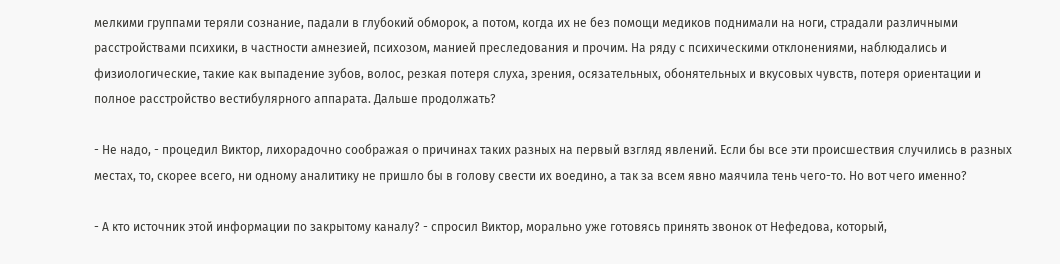мелкими группами теряли сознание, падали в глубокий обморок, а потом, когда их не без помощи медиков поднимали на ноги, страдали различными расстройствами психики, в частности амнезией, психозом, манией преследования и прочим. На ряду с психическими отклонениями, наблюдались и физиологические, такие как выпадение зубов, волос, резкая потеря слуха, зрения, осязательных, обонятельных и вкусовых чувств, потеря ориентации и полное расстройство вестибулярного аппарата. Дальше продолжать?

- Не надо, - процедил Виктор, лихорадочно соображая о причинах таких разных на первый взгляд явлений. Если бы все эти происшествия случились в разных местах, то, скорее всего, ни одному аналитику не пришло бы в голову свести их воедино, а так за всем явно маячила тень чего-то. Но вот чего именно?

- А кто источник этой информации по закрытому каналу? - спросил Виктор, морально уже готовясь принять звонок от Нефедова, который,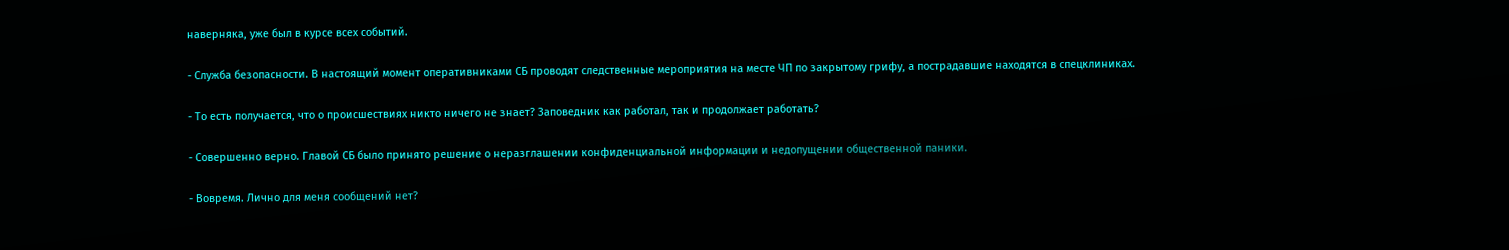наверняка, уже был в курсе всех событий.

- Служба безопасности. В настоящий момент оперативниками СБ проводят следственные мероприятия на месте ЧП по закрытому грифу, а пострадавшие находятся в спецклиниках.

- То есть получается, что о происшествиях никто ничего не знает? Заповедник как работал, так и продолжает работать?

- Совершенно верно. Главой СБ было принято решение о неразглашении конфиденциальной информации и недопущении общественной паники.

- Вовремя. Лично для меня сообщений нет?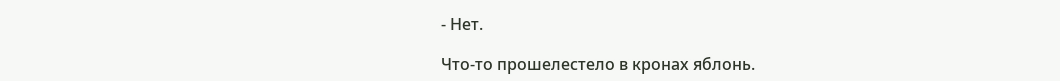- Нет.

Что-то прошелестело в кронах яблонь.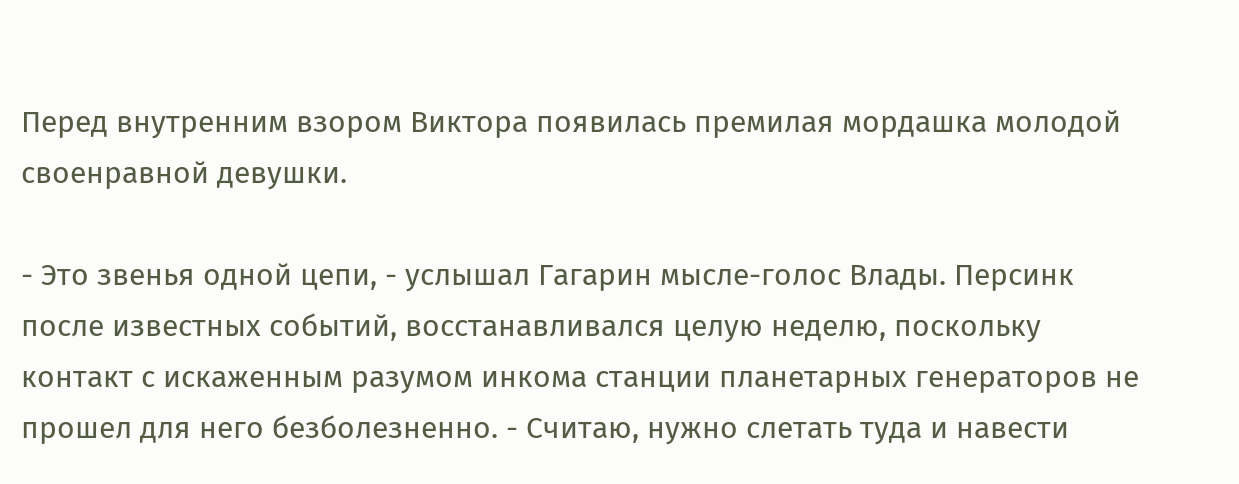Перед внутренним взором Виктора появилась премилая мордашка молодой своенравной девушки.

- Это звенья одной цепи, - услышал Гагарин мысле-голос Влады. Персинк после известных событий, восстанавливался целую неделю, поскольку контакт с искаженным разумом инкома станции планетарных генераторов не прошел для него безболезненно. - Считаю, нужно слетать туда и навести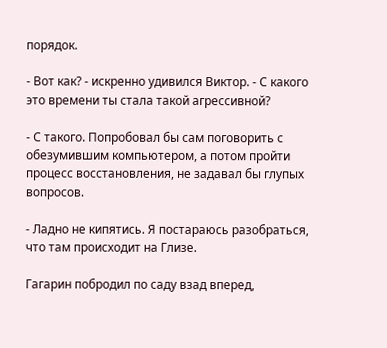порядок.

- Вот как? - искренно удивился Виктор. - С какого это времени ты стала такой агрессивной?

- С такого. Попробовал бы сам поговорить с обезумившим компьютером, а потом пройти процесс восстановления, не задавал бы глупых вопросов.

- Ладно не кипятись. Я постараюсь разобраться, что там происходит на Глизе.

Гагарин побродил по саду взад вперед,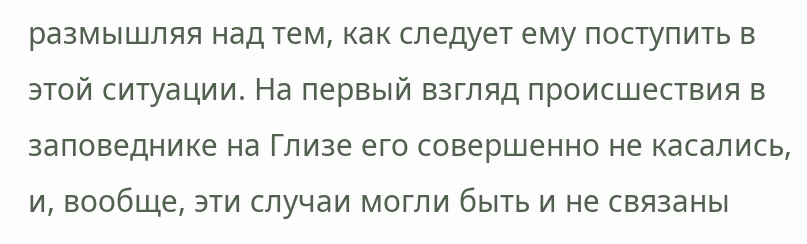размышляя над тем, как следует ему поступить в этой ситуации. На первый взгляд происшествия в заповеднике на Глизе его совершенно не касались, и, вообще, эти случаи могли быть и не связаны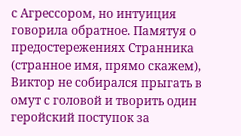с Агрессором, но интуиция говорила обратное. Памятуя о предостережениях Странника (странное имя, прямо скажем), Виктор не собирался прыгать в омут с головой и творить один геройский поступок за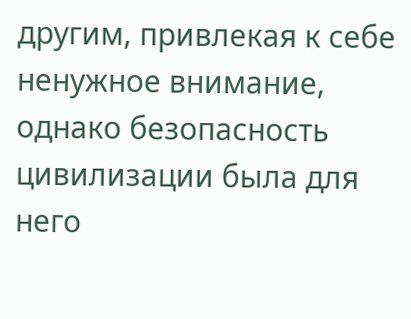другим, привлекая к себе ненужное внимание, однако безопасность цивилизации была для него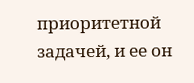приоритетной задачей, и ее он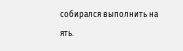собирался выполнить на ять.